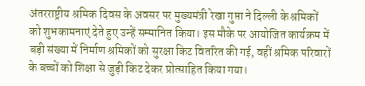अंतरराष्ट्रीय श्रमिक दिवस के अवसर पर मुख्यमंत्री रेखा गुप्ता ने दिल्ली के श्रमिकों को शुभकामनाएं देते हुए उन्हें सम्मानित किया। इस मौके पर आयोजित कार्यक्रम में बड़ी संख्या में निर्माण श्रमिकों को सुरक्षा किट वितरित की गई, वहीं श्रमिक परिवारों के बच्चों को शिक्षा से जुड़ी किट देकर प्रोत्साहित किया गया।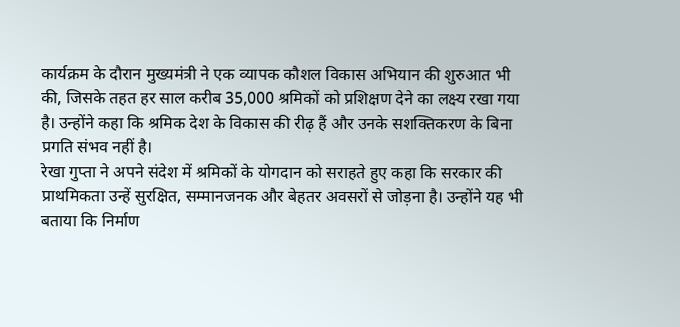कार्यक्रम के दौरान मुख्यमंत्री ने एक व्यापक कौशल विकास अभियान की शुरुआत भी की, जिसके तहत हर साल करीब 35,000 श्रमिकों को प्रशिक्षण देने का लक्ष्य रखा गया है। उन्होंने कहा कि श्रमिक देश के विकास की रीढ़ हैं और उनके सशक्तिकरण के बिना प्रगति संभव नहीं है।
रेखा गुप्ता ने अपने संदेश में श्रमिकों के योगदान को सराहते हुए कहा कि सरकार की प्राथमिकता उन्हें सुरक्षित, सम्मानजनक और बेहतर अवसरों से जोड़ना है। उन्होंने यह भी बताया कि निर्माण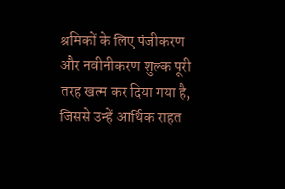श्रमिकों के लिए पंजीकरण और नवीनीकरण शुल्क पूरी तरह खत्म कर दिया गया है, जिससे उन्हें आर्थिक राहत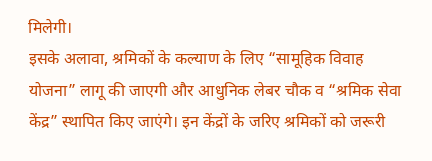मिलेगी।
इसके अलावा, श्रमिकों के कल्याण के लिए “सामूहिक विवाह योजना” लागू की जाएगी और आधुनिक लेबर चौक व “श्रमिक सेवा केंद्र” स्थापित किए जाएंगे। इन केंद्रों के जरिए श्रमिकों को जरूरी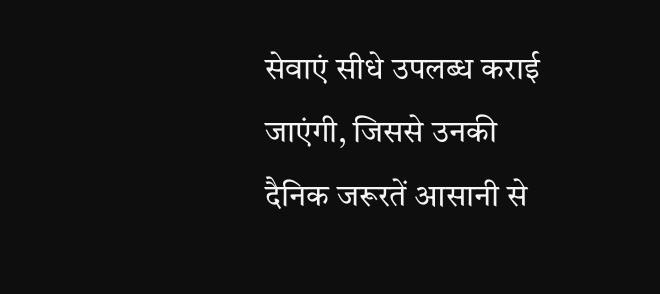सेवाएं सीधे उपलब्ध कराई जाएंगी, जिससे उनकी दैनिक जरूरतें आसानी से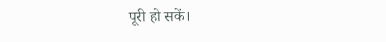पूरी हो सकें।